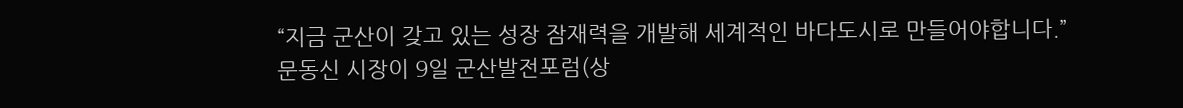“지금 군산이 갖고 있는 성장 잠재력을 개발해 세계적인 바다도시로 만들어야합니다.”
문동신 시장이 9일 군산발전포럼(상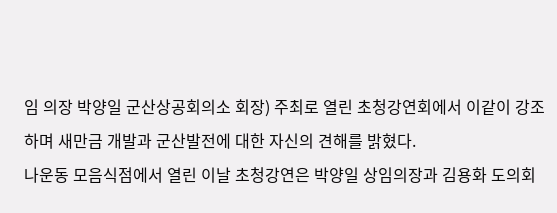임 의장 박양일 군산상공회의소 회장) 주최로 열린 초청강연회에서 이같이 강조하며 새만금 개발과 군산발전에 대한 자신의 견해를 밝혔다.
나운동 모음식점에서 열린 이날 초청강연은 박양일 상임의장과 김용화 도의회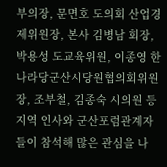부의장, 문면호 도의회 산업경제위원장, 본사 김병남 회장, 박용성 도교육위원, 이종영 한나라당군산시당원협의회위원장, 조부철, 김종숙 시의원 등 지역 인사와 군산포럼관계자들이 참석해 많은 관심을 나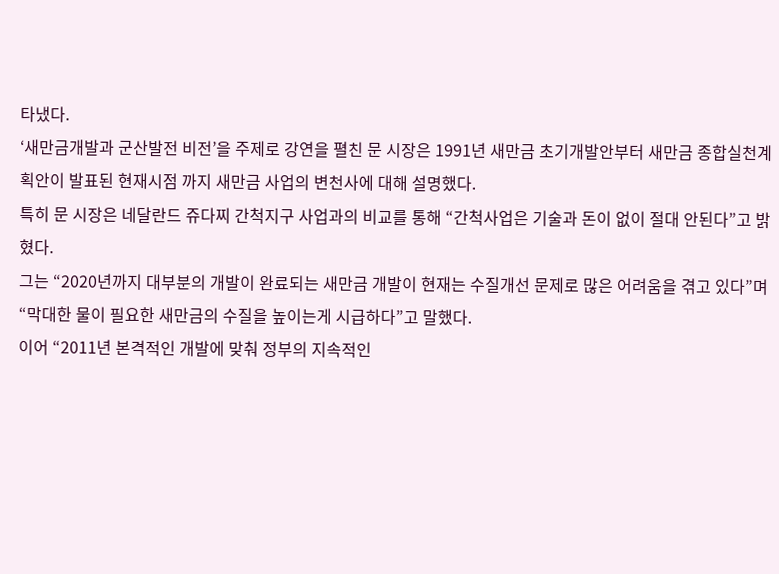타냈다.
‘새만금개발과 군산발전 비전’을 주제로 강연을 펼친 문 시장은 1991년 새만금 초기개발안부터 새만금 종합실천계획안이 발표된 현재시점 까지 새만금 사업의 변천사에 대해 설명했다.
특히 문 시장은 네달란드 쥬다찌 간척지구 사업과의 비교를 통해 “간척사업은 기술과 돈이 없이 절대 안된다”고 밝혔다.
그는 “2020년까지 대부분의 개발이 완료되는 새만금 개발이 현재는 수질개선 문제로 많은 어려움을 겪고 있다”며 “막대한 물이 필요한 새만금의 수질을 높이는게 시급하다”고 말했다.
이어 “2011년 본격적인 개발에 맞춰 정부의 지속적인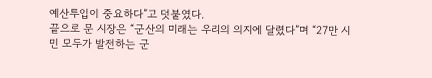예산투입이 중요하다”고 덧붙였다.
끝으로 문 시장은 “군산의 미래는 우리의 의지에 달렸다”며 “27만 시민 모두가 발전하는 군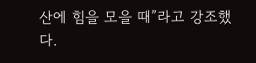산에 힘을 모을 때”라고 강조했다.